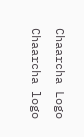Chaarcha Logo
Chaarcha logo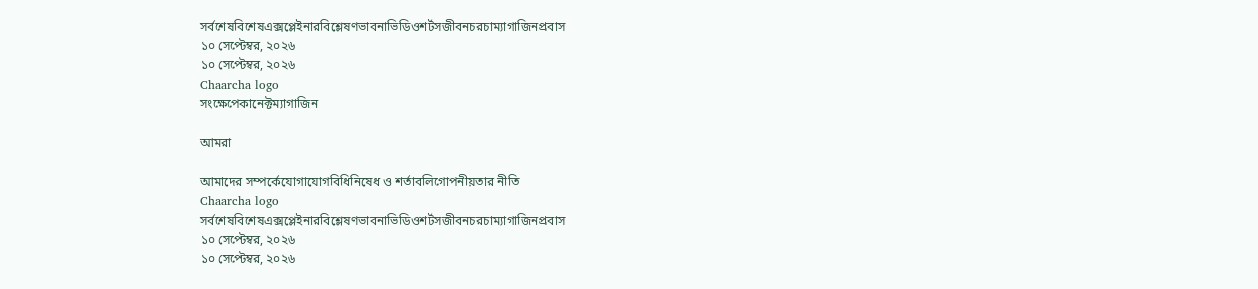সর্বশেষবিশেষএক্সপ্লেইনারবিশ্লেষণভাবনাভিডিওশর্টসজীবনচরচাম্যাগাজিনপ্রবাস
১০ সেপ্টেম্বর, ২০২৬
১০ সেপ্টেম্বর, ২০২৬
Chaarcha logo
সংক্ষেপেকানেক্টম্যাগাজিন

আমরা

আমাদের সম্পর্কেযোগাযোগবিধিনিষেধ ও শর্তাবলিগোপনীয়তার নীতি
Chaarcha logo
সর্বশেষবিশেষএক্সপ্লেইনারবিশ্লেষণভাবনাভিডিওশর্টসজীবনচরচাম্যাগাজিনপ্রবাস
১০ সেপ্টেম্বর, ২০২৬
১০ সেপ্টেম্বর, ২০২৬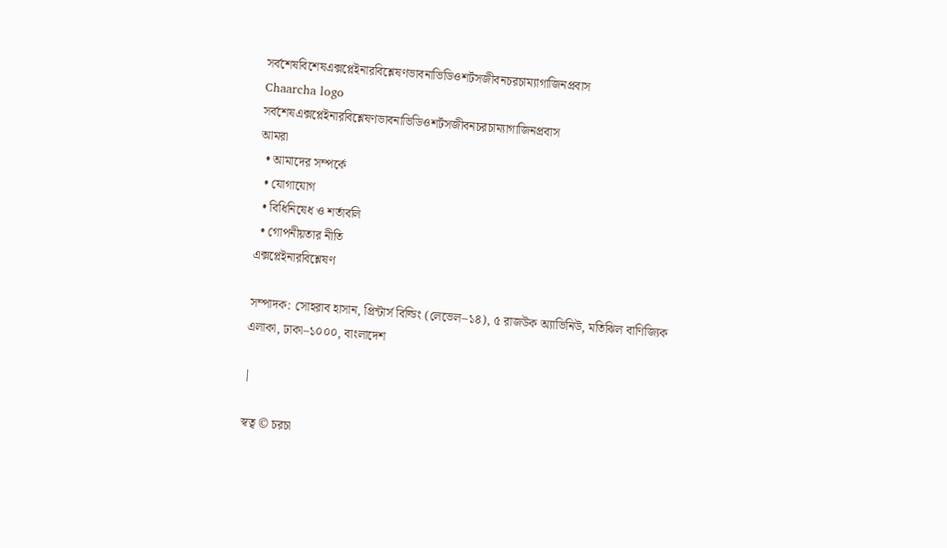সর্বশেষবিশেষএক্সপ্লেইনারবিশ্লেষণভাবনাভিডিওশর্টসজীবনচরচাম্যাগাজিনপ্রবাস
Chaarcha logo
সর্বশেষএক্সপ্লেইনারবিশ্লেষণভাবনাভিডিওশর্টসজীবনচরচাম্যাগাজিনপ্রবাস
আমরা
  • আমাদের সম্পর্কে
  • যোগাযোগ
  • বিধিনিষেধ ও শর্তাবলি
  • গোপনীয়তার নীতি
এক্সপ্লেইনারবিশ্লেষণ

সম্পাদক: সোহরাব হাসান, প্রিন্টার্স বিল্ডিং (লেভেল–১৪), ৫ রাজউক অ্যাভিনিউ, মতিঝিল বাণিজ্যিক এলাকা, ঢাকা–১০০০, বাংলাদেশ

|

স্বত্ব © চরচা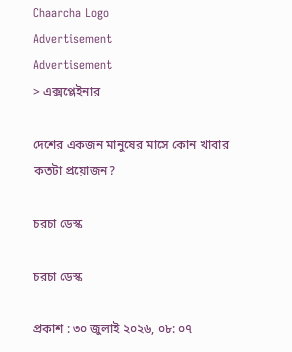Chaarcha Logo
Advertisement
Advertisement
> এক্সপ্লেইনার

দেশের একজন মানুষের মাসে কোন খাবার কতটা প্রয়োজন?

চরচা ডেস্ক

চরচা ডেস্ক

প্রকাশ : ৩০ জুলাই ২০২৬, ০৮: ০৭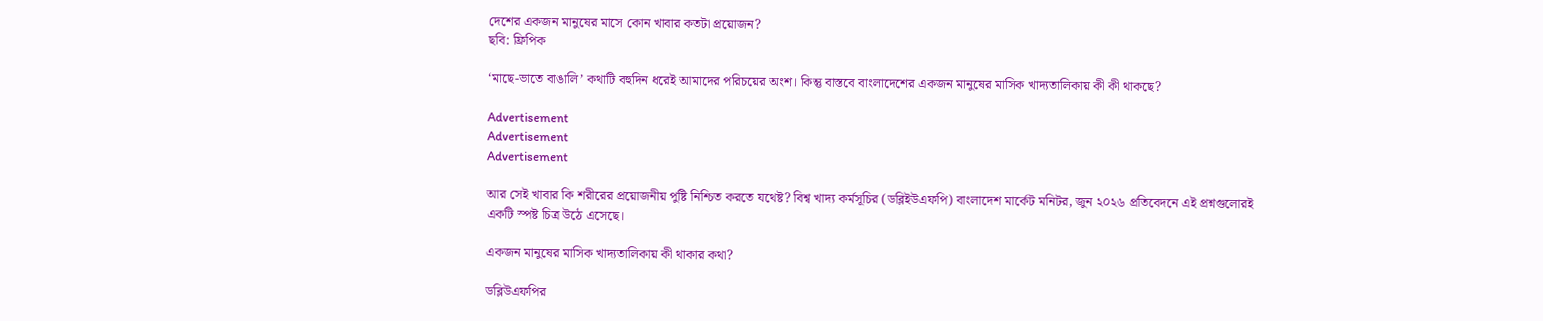দেশের একজন মানুষের মাসে কোন খাবার কতটা প্রয়োজন?
ছবি: ফ্রিপিক

‘মাছে-ভাতে বাঙালি’ কথাটি বহুদিন ধরেই আমাদের পরিচয়ের অংশ। কিন্তু বাস্তবে বাংলাদেশের একজন মানুষের মাসিক খাদ্যতালিকায় কী কী থাকছে?

Advertisement
Advertisement
Advertisement

আর সেই খাবার কি শরীরের প্রয়োজনীয় পুষ্টি নিশ্চিত করতে যথেষ্ট? বিশ্ব খাদ্য কর্মসূচির (ডব্লিইউএফপি) বাংলাদেশ মার্কেট মনিটর, জুন ২০২৬ প্রতিবেদনে এই প্রশ্নগুলোরই একটি স্পষ্ট চিত্র উঠে এসেছে।

একজন মানুষের মাসিক খাদ্যতালিকায় কী থাকার কথা?

ডব্লিউএফপির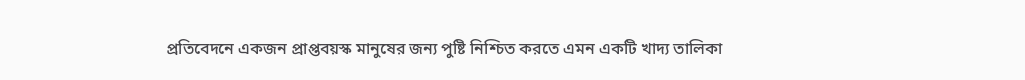প্রতিবেদনে একজন প্রাপ্তবয়স্ক মানুষের জন্য পুষ্টি নিশ্চিত করতে এমন একটি খাদ্য তালিকা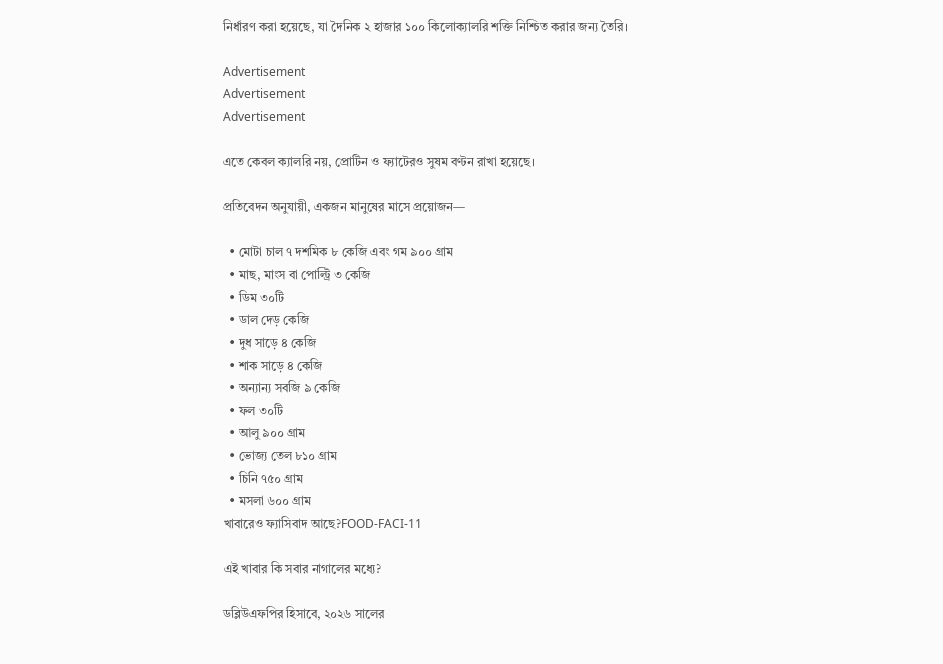নির্ধারণ করা হয়েছে, যা দৈনিক ২ হাজার ১০০ কিলোক্যালরি শক্তি নিশ্চিত করার জন্য তৈরি।

Advertisement
Advertisement
Advertisement

এতে কেবল ক্যালরি নয়, প্রোটিন ও ফ্যাটেরও সুষম বণ্টন রাখা হয়েছে।

প্রতিবেদন অনুযায়ী, একজন মানুষের মাসে প্রয়োজন—

  • মোটা চাল ৭ দশমিক ৮ কেজি এবং গম ৯০০ গ্রাম
  • মাছ, মাংস বা পোল্ট্রি ৩ কেজি
  • ডিম ৩০টি
  • ডাল দেড় কেজি
  • দুধ সাড়ে ৪ কেজি
  • শাক সাড়ে ৪ কেজি
  • অন্যান্য সবজি ৯ কেজি
  • ফল ৩০টি
  • আলু ৯০০ গ্রাম
  • ভোজ্য তেল ৮১০ গ্রাম
  • চিনি ৭৫০ গ্রাম
  • মসলা ৬০০ গ্রাম
খাবারেও ফ্যাসিবাদ আছে?FOOD-FACI-11

এই খাবার কি সবার নাগালের মধ্যে?

ডব্লিউএফপির হিসাবে, ২০২৬ সালের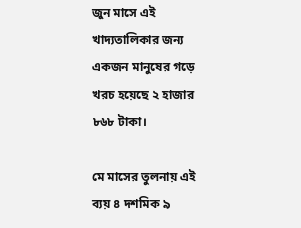জুন মাসে এই খাদ্যতালিকার জন্য একজন মানুষের গড়ে খরচ হয়েছে ২ হাজার ৮৬৮ টাকা।

মে মাসের তুলনায় এই ব্যয় ৪ দশমিক ৯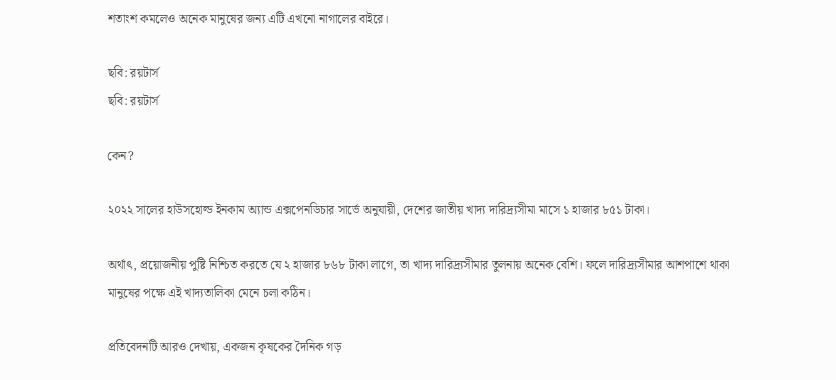শতাংশ কমলেও অনেক মানুষের জন্য এটি এখনো নাগালের বাইরে।

ছবি: রয়টার্স
ছবি: রয়টার্স

কেন?

২০২২ সালের হাউসহোল্ড ইনকাম অ্যান্ড এক্সপেনডিচার সার্ভে অনুযায়ী, দেশের জাতীয় খাদ্য দারিদ্র্যসীমা মাসে ১ হাজার ৮৫১ টাকা।

অর্থাৎ, প্রয়োজনীয় পুষ্টি নিশ্চিত করতে যে ২ হাজার ৮৬৮ টাকা লাগে, তা খাদ্য দারিদ্র্যসীমার তুলনায় অনেক বেশি। ফলে দারিদ্র্যসীমার আশপাশে থাকা মানুষের পক্ষে এই খাদ্যতালিকা মেনে চলা কঠিন।

প্রতিবেদনটি আরও দেখায়, একজন কৃষকের দৈনিক গড়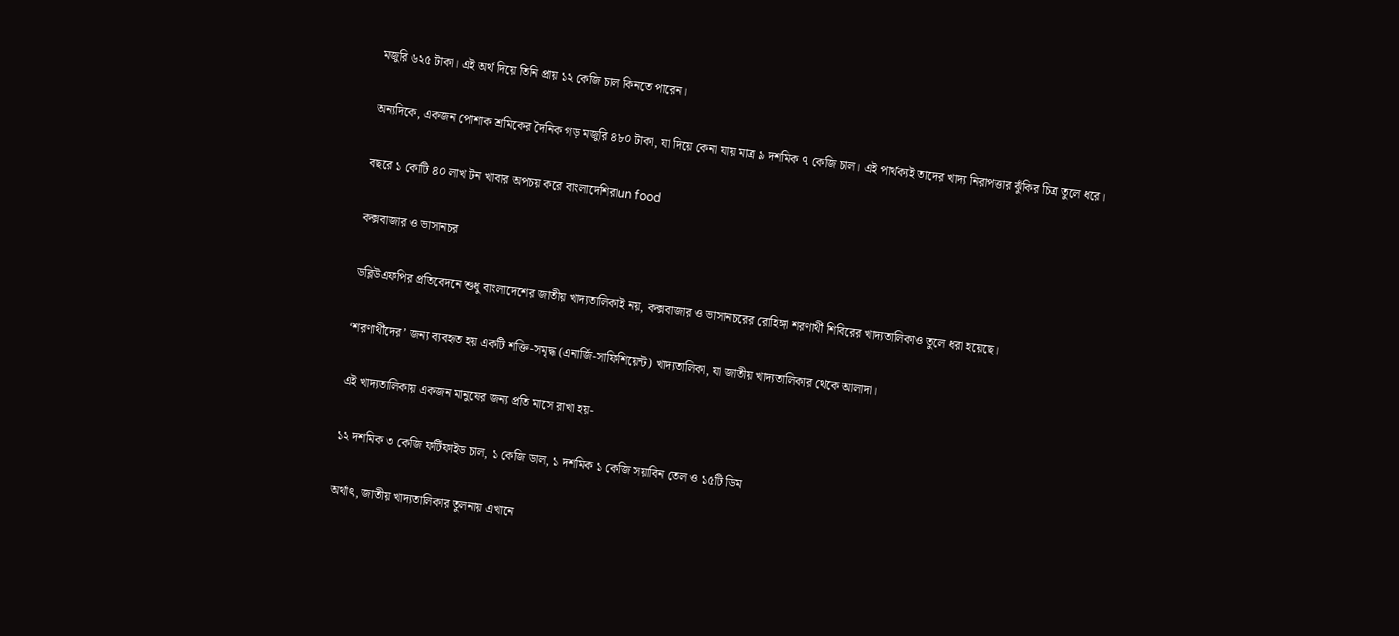মজুরি ৬২৫ টাকা। এই অর্থ দিয়ে তিনি প্রায় ১২ কেজি চাল কিনতে পারেন।

অন্যদিকে, একজন পোশাক শ্রমিকের দৈনিক গড় মজুরি ৪৮০ টাকা, যা দিয়ে কেনা যায় মাত্র ৯ দশমিক ৭ কেজি চাল। এই পার্থক্যই তাদের খাদ্য নিরাপত্তার ঝুঁকির চিত্র তুলে ধরে।

বছরে ১ কোটি ৪০ লাখ টন খাবার অপচয় করে বাংলাদেশিরাun food

কক্সবাজার ও ভাসানচর

ডব্লিউএফপির প্রতিবেদনে শুধু বাংলাদেশের জাতীয় খাদ্যতালিকাই নয়, কক্সবাজার ও ভাসানচরের রোহিঙ্গা শরণার্থী শিবিরের খাদ্যতালিকাও তুলে ধরা হয়েছে।

‘শরণার্থীদের’ জন্য ব্যবহৃত হয় একটি শক্তি-সমৃদ্ধ (এনার্জি-সাফিশিয়েন্ট) খাদ্যতালিকা, যা জাতীয় খাদ্যতালিকার থেকে আলাদা।

এই খাদ্যতালিকায় একজন মানুষের জন্য প্রতি মাসে রাখা হয়-

১২ দশমিক ৩ কেজি ফর্টিফাইড চাল, ১ কেজি ডাল, ১ দশমিক ১ কেজি সয়াবিন তেল ও ১৫টি ডিম

অর্থাৎ, জাতীয় খাদ্যতালিকার তুলনায় এখানে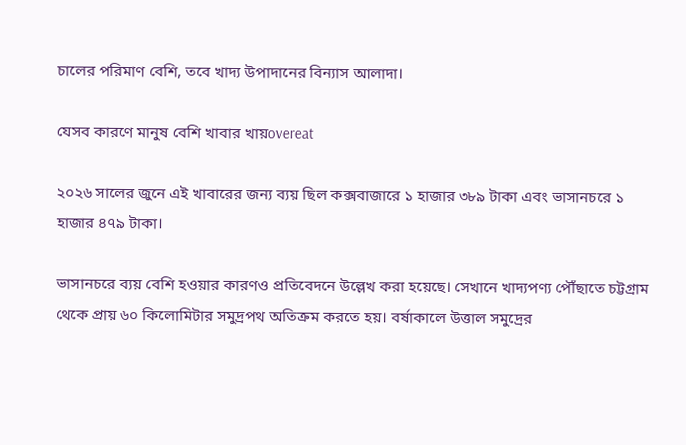চালের পরিমাণ বেশি, তবে খাদ্য উপাদানের বিন্যাস আলাদা।

যেসব কারণে মানুষ বেশি খাবার খায়overeat

২০২৬ সালের জুনে এই খাবারের জন্য ব্যয় ছিল কক্সবাজারে ১ হাজার ৩৮৯ টাকা এবং ভাসানচরে ১ হাজার ৪৭৯ টাকা।

ভাসানচরে ব্যয় বেশি হওয়ার কারণও প্রতিবেদনে উল্লেখ করা হয়েছে। সেখানে খাদ্যপণ্য পৌঁছাতে চট্টগ্রাম থেকে প্রায় ৬০ কিলোমিটার সমুদ্রপথ অতিক্রম করতে হয়। বর্ষাকালে উত্তাল সমুদ্রের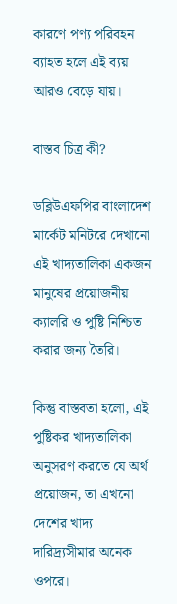কারণে পণ্য পরিবহন ব্যাহত হলে এই ব্যয় আরও বেড়ে যায়।

বাস্তব চিত্র কী?

ডব্লিউএফপির বাংলাদেশ মার্কেট মনিটরে দেখানো এই খাদ্যতালিকা একজন মানুষের প্রয়োজনীয় ক্যালরি ও পুষ্টি নিশ্চিত করার জন্য তৈরি।

কিন্তু বাস্তবতা হলো, এই পুষ্টিকর খাদ্যতালিকা অনুসরণ করতে যে অর্থ প্রয়োজন, তা এখনো দেশের খাদ্য দারিদ্র্যসীমার অনেক ওপরে।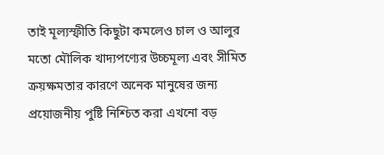তাই মূল্যস্ফীতি কিছুটা কমলেও চাল ও আলুর মতো মৌলিক খাদ্যপণ্যের উচ্চমূল্য এবং সীমিত ক্রয়ক্ষমতার কারণে অনেক মানুষের জন্য প্রয়োজনীয় পুষ্টি নিশ্চিত করা এখনো বড়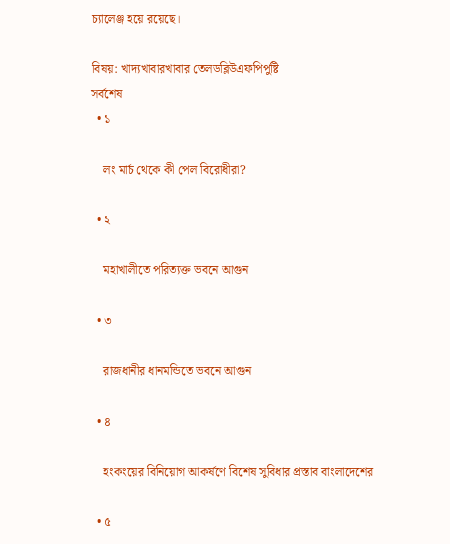চ্যালেঞ্জ হয়ে রয়েছে।

বিষয়: খাদ্যখাবারখাবার তেলডব্লিউএফপিপুষ্টি
সর্বশেষ
  • ১

    লং মার্চ থেকে কী পেল বিরোধীরা?

  • ২

    মহাখালীতে পরিত্যক্ত ভবনে আগুন

  • ৩

    রাজধানীর ধানমন্ডিতে ভবনে আগুন

  • ৪

    হংকংয়ের বিনিয়োগ আকর্ষণে বিশেষ সুবিধার প্রস্তাব বাংলাদেশের

  • ৫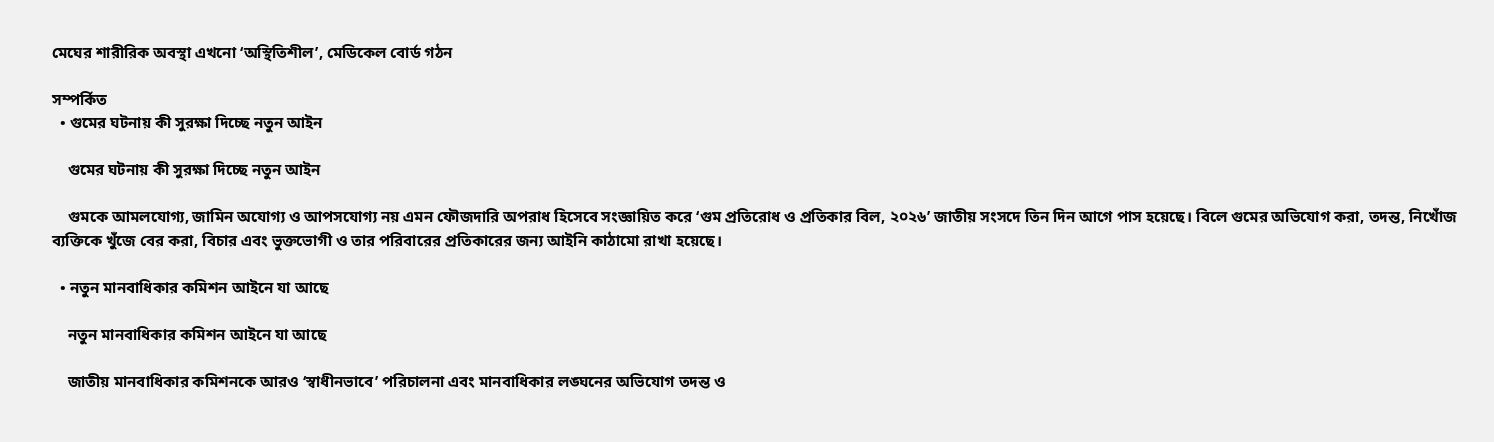মেঘের শারীরিক অবস্থা এখনো ‘অস্থিতিশীল’, মেডিকেল বোর্ড গঠন

সম্পর্কিত
  • গুমের ঘটনায় কী সুরক্ষা দিচ্ছে নতুন আইন

    গুমের ঘটনায় কী সুরক্ষা দিচ্ছে নতুন আইন

    গুমকে আমলযোগ্য, জামিন অযোগ্য ও আপসযোগ্য নয় এমন ফৌজদারি অপরাধ হিসেবে সংজ্ঞায়িত করে ‘গুম প্রতিরোধ ও প্রতিকার বিল, ২০২৬’ জাতীয় সংসদে তিন দিন আগে পাস হয়েছে। বিলে গুমের অভিযোগ করা, তদন্ত, নিখোঁজ ব্যক্তিকে খুঁজে বের করা, বিচার এবং ভুক্তভোগী ও তার পরিবারের প্রতিকারের জন্য আইনি কাঠামো রাখা হয়েছে।

  • নতুন মানবাধিকার কমিশন আইনে যা আছে

    নতুন মানবাধিকার কমিশন আইনে যা আছে

    জাতীয় মানবাধিকার কমিশনকে আরও ‘স্বাধীনভাবে’ পরিচালনা এবং মানবাধিকার লঙ্ঘনের অভিযোগ তদন্ত ও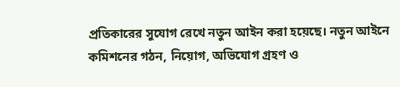প্রতিকারের সুযোগ রেখে নতুন আইন করা হয়েছে। নতুন আইনে কমিশনের গঠন, নিয়োগ, অভিযোগ গ্রহণ ও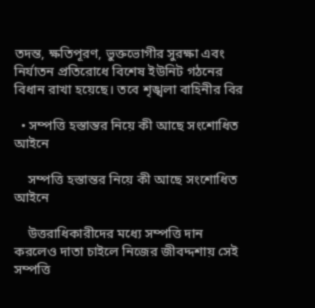তদন্ত, ক্ষতিপূরণ, ভুক্তভোগীর সুরক্ষা এবং নির্যাতন প্রতিরোধে বিশেষ ইউনিট গঠনের বিধান রাখা হয়েছে। তবে শৃঙ্খলা বাহিনীর বির

  • সম্পত্তি হস্তান্তর নিয়ে কী আছে সংশোধিত আইনে

    সম্পত্তি হস্তান্তর নিয়ে কী আছে সংশোধিত আইনে

    উত্তরাধিকারীদের মধ্যে সম্পত্তি দান করলেও দাতা চাইলে নিজের জীবদ্দশায় সেই সম্পত্তি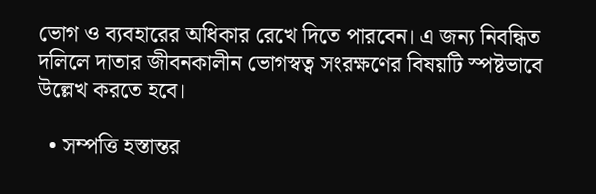ভোগ ও ব্যবহারের অধিকার রেখে দিতে পারবেন। এ জন্য নিবন্ধিত দলিলে দাতার জীবনকালীন ভোগস্বত্ব সংরক্ষণের বিষয়টি স্পষ্টভাবে উল্লেখ করতে হবে।

  • সম্পত্তি হস্তান্তর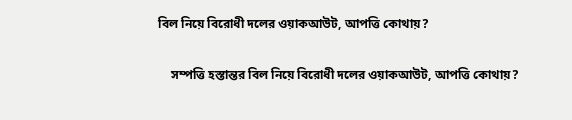বিল নিয়ে বিরোধী দলের ওয়াকআউট, আপত্তি কোথায়?

    সম্পত্তি হস্তান্তর বিল নিয়ে বিরোধী দলের ওয়াকআউট, আপত্তি কোথায়?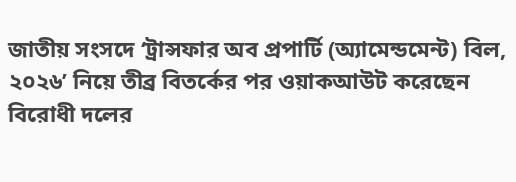জাতীয় সংসদে ‘ট্রান্সফার অব প্রপার্টি (অ্যামেন্ডমেন্ট) বিল, ২০২৬’ নিয়ে তীব্র বিতর্কের পর ওয়াকআউট করেছেন বিরোধী দলের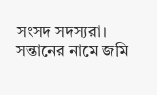সংসদ সদস্যরা। সন্তানের নামে জমি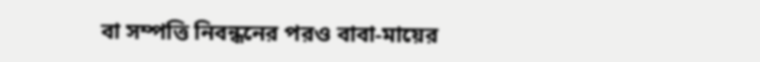বা সম্পত্তি নিবন্ধনের পরও বাবা-মায়ের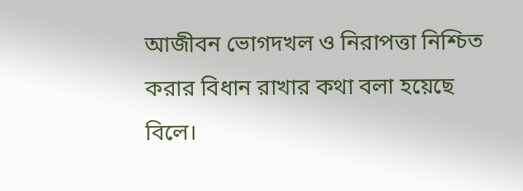আজীবন ভোগদখল ও নিরাপত্তা নিশ্চিত করার বিধান রাখার কথা বলা হয়েছে বিলে।